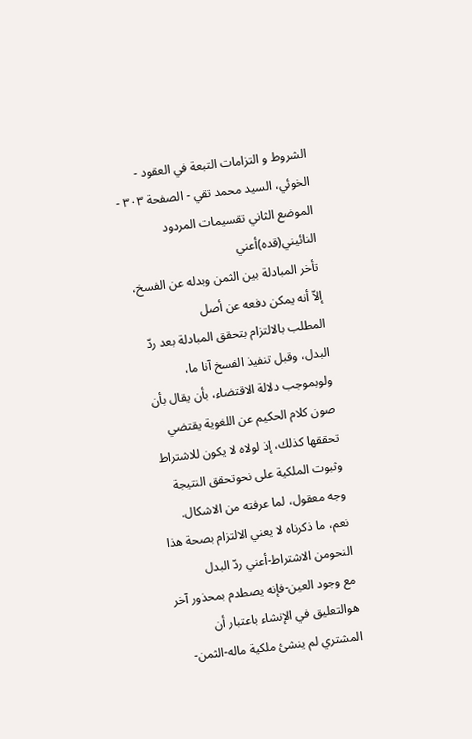الشروط و التزامات التبعة في العقود - الخوئي، السيد محمد تقي - الصفحة ٣٠٣ - الموضع الثاني تقسيمات المردود
النائيني(قده)أعني
تأخر المبادلة بين الثمن وبدله عن الفسخ، إلاّ أنه يمكن دفعه عن أصل
المطلب بالالتزام بتحقق المبادلة بعد ردّ البدل، وقبل تنفيذ الفسخ آنا ما،
ولوبموجب دلالة الاقتضاء، بأن يقال بأن صون كلام الحكيم عن اللغوية يقتضي
تحققها كذلك، إذ لولاه لا يكون للاشتراط وثبوت الملكية على نحوتحقق النتيجة
وجه معقول، لما عرفته من الاشكال.
نعم، ما ذكرناه لا يعني الالتزام بصحة هذا النحومن الاشتراط-أعني ردّ البدل
مع وجود العين-فإنه يصطدم بمحذور آخر هوالتعليق في الإنشاء باعتبار أن
المشتري لم ينشئ ملكية ماله-الثمن-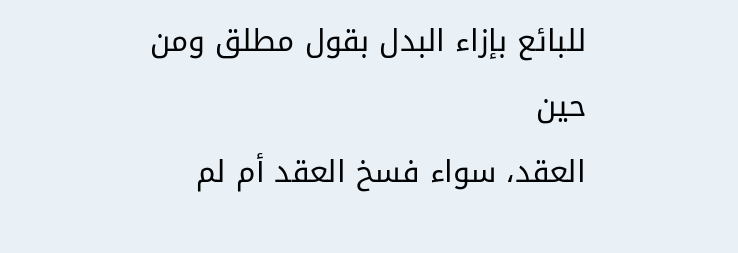للبائع بإزاء البدل بقول مطلق ومن حين
العقد، سواء فسخ العقد أم لم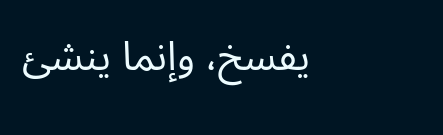يفسخ، وإنما ينشئ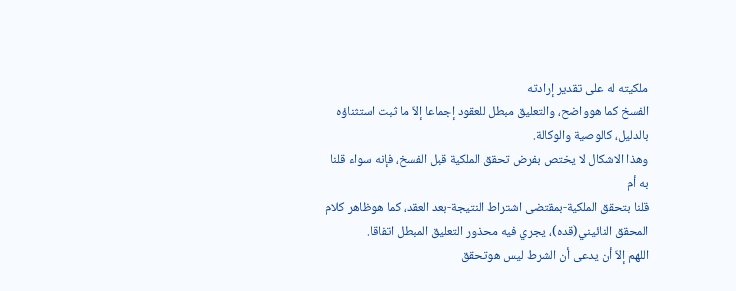ملكيته له على تقدير إرادته
الفسخ كما هوواضح، والتعليق مبطل للعقود إجماعا إلاّ ما ثبت استثناؤه
بالدليل، كالوصية والوكالة.
وهذا الاشكال لا يختص بفرض تحقق الملكية قبل الفسخ، فإنه سواء قلنا به أم
قلنا بتحقق الملكية-بمقتضى اشتراط النتيجة-بعد العقد، كما هوظاهر كلام
المحقق النائيني(قده)، يجري فيه محذور التعليق المبطل اتفاقا.
اللهم إلاّ أن يدعى أن الشرط ليس هوتحقق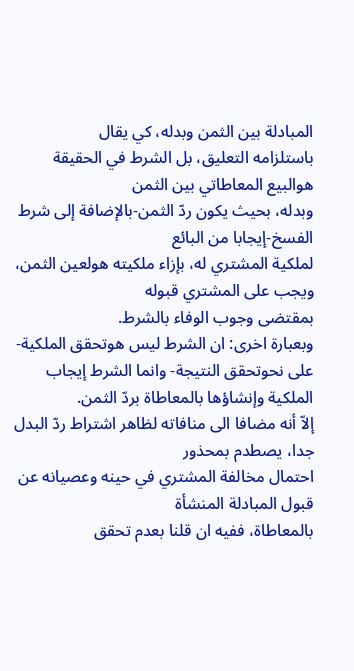المبادلة بين الثمن وبدله، كي يقال
باستلزامه التعليق، بل الشرط في الحقيقة هوالبيع المعاطاتي بين الثمن
وبدله، بحيث يكون ردّ الثمن-بالإضافة إلى شرط الفسخ-إيجابا من البائع
لملكية المشتري له، بإزاء ملكيته هولعين الثمن، ويجب على المشتري قبوله
بمقتضى وجوب الوفاء بالشرط.
وبعبارة اخرى: ان الشرط ليس هوتحقق الملكية-على نحوتحقق النتيجة- وانما الشرط إيجاب الملكية وإنشاؤها بالمعاطاة بردّ الثمن.
إلاّ أنه مضافا الى منافاته لظاهر اشتراط ردّ البدل جدا، يصطدم بمحذور
احتمال مخالفة المشتري في حينه وعصيانه عن قبول المبادلة المنشأة
بالمعاطاة، ففيه ان قلنا بعدم تحقق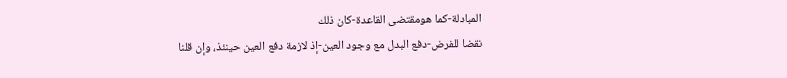المبادلة-كما هومقتضى القاعدة-كان ذلك
نقضا للفرض-دفع البدل مع وجود العين-إذ لازمة دفع العين حينئذ، وإن قلنا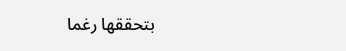بتحققها رغما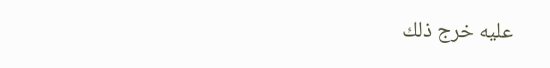عليه خرج ذلك